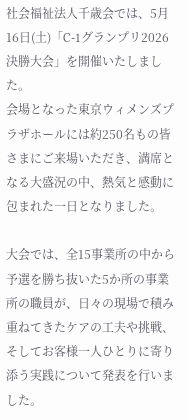社会福祉法人千歳会では、5月16日(土)「C-1グランプリ2026決勝大会」を開催いたしました。
会場となった東京ウィメンズプラザホールには約250名もの皆さまにご来場いただき、満席となる大盛況の中、熱気と感動に包まれた一日となりました。

大会では、全15事業所の中から予選を勝ち抜いた5か所の事業所の職員が、日々の現場で積み重ねてきたケアの工夫や挑戦、そしてお客様一人ひとりに寄り添う実践について発表を行いました。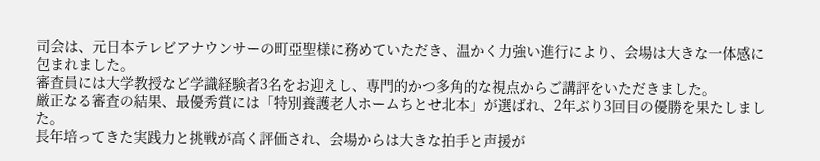司会は、元日本テレビアナウンサーの町亞聖様に務めていただき、温かく力強い進行により、会場は大きな一体感に包まれました。
審査員には大学教授など学識経験者3名をお迎えし、専門的かつ多角的な視点からご講評をいただきました。
厳正なる審査の結果、最優秀賞には「特別養護老人ホームちとせ北本」が選ばれ、2年ぶり3回目の優勝を果たしました。
長年培ってきた実践力と挑戦が高く評価され、会場からは大きな拍手と声援が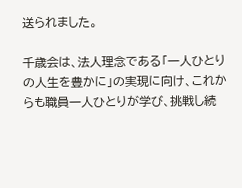送られました。

千歳会は、法人理念である「一人ひとりの人生を豊かに」の実現に向け、これからも職員一人ひとりが学び、挑戦し続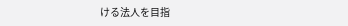ける法人を目指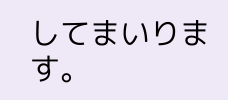してまいります。